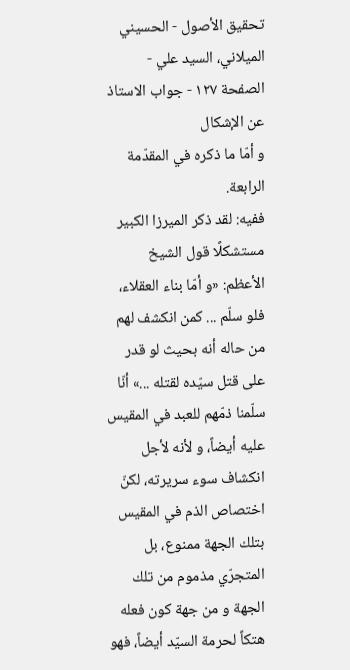تحقيق الأصول - الحسيني الميلاني، السيد علي - الصفحة ١٢٧ - جواب الاستاذ عن الإشكال
و أمّا ما ذكره في المقدّمة الرابعة.
ففيه: لقد ذكر الميرزا الكبير مستشكلًا قول الشيخ الأعظم: «و أمّا بناء العقلاء، فلو سلّم ... كمن انكشف لهم من حاله أنه بحيث لو قدر على قتل سيّده لقتله ...» أنّا سلّمنا ذمّهم للعبد في المقيس عليه أيضاً، و لأنه لأجل انكشاف سوء سريرته، لكنّ اختصاص الذم في المقيس بتلك الجهة ممنوع، بل المتجرّي مذموم من تلك الجهة و من جهة كون فعله هتكاً لحرمة السيّد أيضاً، فهو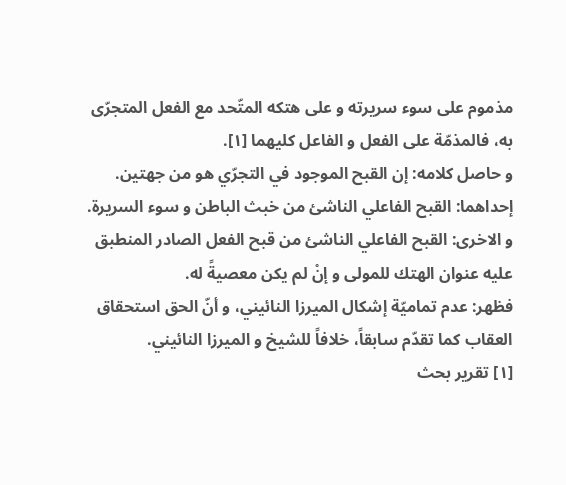مذموم على سوء سريرته و على هتكه المتّحد مع الفعل المتجرّى به، فالمذمّة على الفعل و الفاعل كليهما [١].
و حاصل كلامه: إن القبح الموجود في التجرّي هو من جهتين.
إحداهما: القبح الفاعلي الناشئ من خبث الباطن و سوء السريرة.
و الاخرى: القبح الفاعلي الناشئ من قبح الفعل الصادر المنطبق عليه عنوان الهتك للمولى و إنْ لم يكن معصيةً له.
فظهر: عدم تماميّة إشكال الميرزا النائيني، و أنّ الحق استحقاق العقاب كما تقدّم سابقاً، خلافاً للشيخ و الميرزا النائيني.
[١] تقرير بحث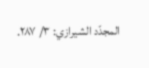المجدّد الشيرازي: ٣/ ٢٨٧.